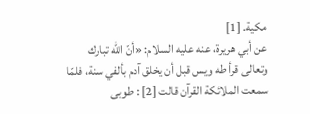مكية. [1]
عن أبي هريرة، عنه عليه السلام: «أنّ الله تبارك وتعالى قرأ طه ويس قبل أن يخلق آدم بألفي سنة، فلمّا سمعت الملائكة القرآن قالت [2] : طوبى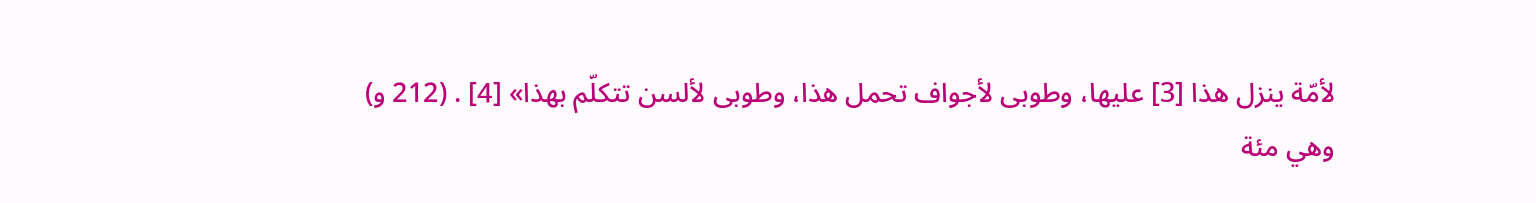لأمّة ينزل هذا [3] عليها، وطوبى لأجواف تحمل هذا، وطوبى لألسن تتكلّم بهذا» [4] . (212 و)
وهي مئة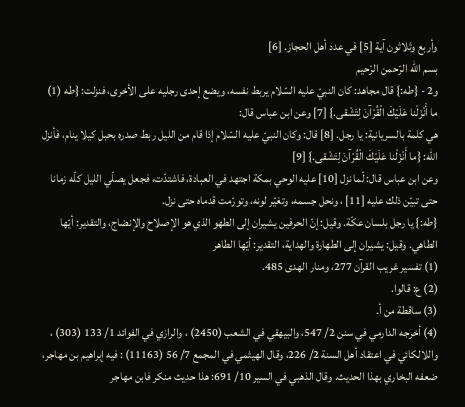وأربع وثلاثون آية [5] في عدد أهل الحجاز. [6]
بسم الله الرّحمن الرّحيم
و2 - {طه:} قال مجاهد: كان النبيّ عليه السّلام يربط نفسه، ويضع إحدى رجليه على الأخرى، فنزلت: {طه (1) ما أَنْزَلْنا عَلَيْكَ الْقُرْآنَ لِتَشْقى.} [7] وعن ابن عباس قال:
هي كلمة بالسريانية: يا رجل. [8] قال: وكان النبيّ عليه السّلام إذا قام من الليل ربط صدره بحبل كيلا ينام، فأنزل الله: {ما أَنْزَلْنا عَلَيْكَ الْقُرْآنَ لِتَشْقى.} [9]
وعن ابن عباس قال: لّما نزل [10] عليه الوحي بمكة اجتهد في العبادة، فاشتدّت، فجعل يصلّي الليل كلّه زمانا حتى تبيّن ذلك عليه [11] ، ونحل جسمه، وتغيّر لونه، وتورّمت قدماه حتى نزل.
{طه:} يا رجل بلسان عكّة. وقيل: إنّ الحرفين يشيران إلى الطهو الذي هو الإصلاح والإنضاج، والتقدير: أيّها الطاهي. وقيل: يشيران إلى الطهارة والهداية، التقدير: أيّها الطاهر
(1) تفسير غريب القرآن 277، ومنار الهدى 485.
(2) ع: قالوا.
(3) ساقطة من أ.
(4) أخرجه الدارمي في سنن 2/ 547، والبيهقي في الشعب (2450) ، والرازي في الفوائد 1/ 133 (303) ، واللالكائي في اعتقاد أهل السنة 2/ 226، وقال الهيثمي في المجمع 7/ 56 (11163) : فيه إبراهيم بن مهاجر، ضعفه البخاري بهذا الحديث. وقال الذهبي في السير 10/ 691: هذا حديث منكر فابن مهاجر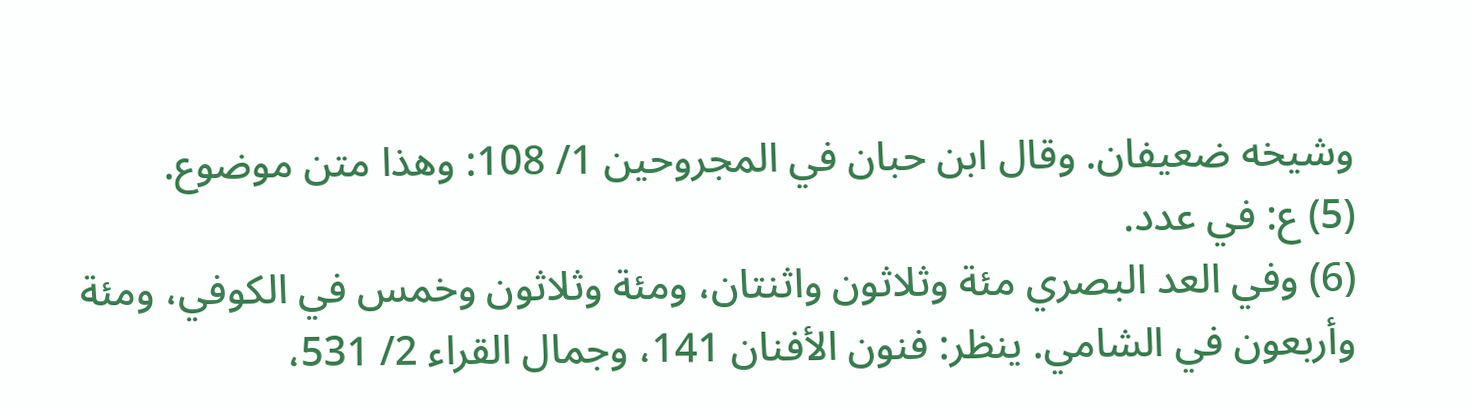وشيخه ضعيفان. وقال ابن حبان في المجروحين 1/ 108: وهذا متن موضوع.
(5) ع: في عدد.
(6) وفي العد البصري مئة وثلاثون واثنتان، ومئة وثلاثون وخمس في الكوفي، ومئة وأربعون في الشامي. ينظر: فنون الأفنان 141، وجمال القراء 2/ 531،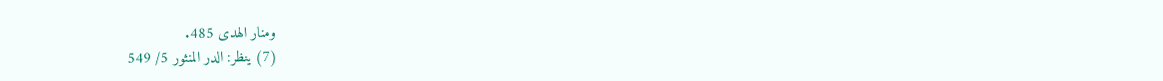ومنار الهدى 485.
(7) ينظر: الدر المنثور 5/ 549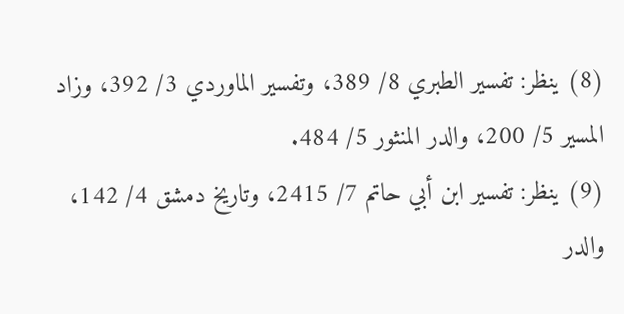(8) ينظر: تفسير الطبري 8/ 389، وتفسير الماوردي 3/ 392، وزاد المسير 5/ 200، والدر المنثور 5/ 484.
(9) ينظر: تفسير ابن أبي حاتم 7/ 2415، وتاريخ دمشق 4/ 142، والدر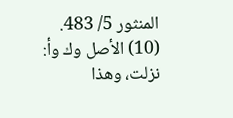المنثور 5/ 483.
(10) الأصل وك وأ: نزلت، وهذا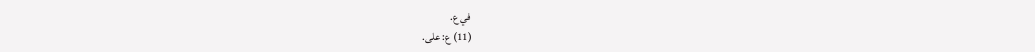في ع.
(11) ع: على.